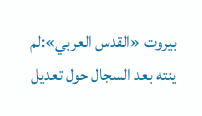بيروت «القدس العربي»:لم ينته بعد السجال حول تعديل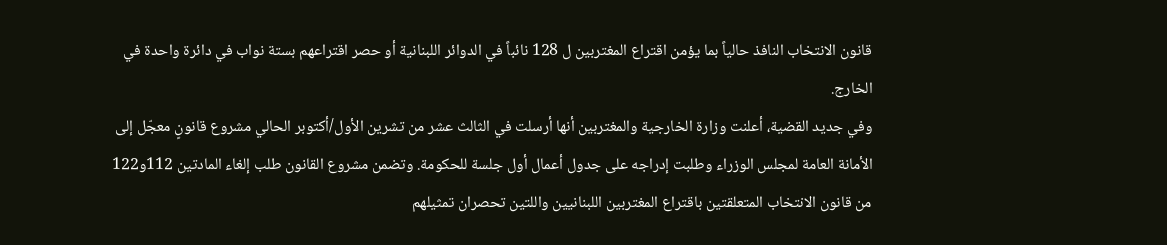قانون الانتخاب النافذ حالياً بما يؤمن اقتراع المغتربين ل 128 نائباً في الدوائر اللبنانية أو حصر اقتراعهم بستة نواب في دائرة واحدة في الخارج.
وفي جديد القضية، أعلنت وزارة الخارجية والمغتربين أنها أرسلت في الثالث عشر من تشرين الأول/أكتوبر الحالي مشروع قانونٍ معجّل إلى الأمانة العامة لمجلس الوزراء وطلبت إدراجه على جدول أعمال أول جلسة للحكومة. وتضمن مشروع القانون طلب إلغاء المادتين 112و122 من قانون الانتخاب المتعلقتين باقتراع المغتربين اللبنانيين واللتين تحصران تمثيلهم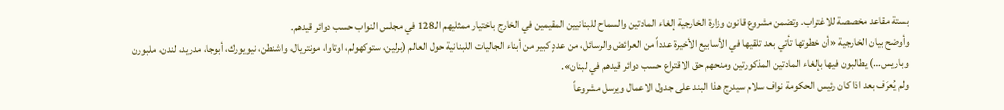بستة مقاعد مخصصة للاغتراب. وتضمن مشروع قانون وزارة الخارجية إلغاء المادتين والسماح للبنانيين المقيمين في الخارج باختيار ممثليهم الـ128 في مجلس النواب حسب دوائر قيدهم.
وأوضح بيان الخارجية «أن خطوتها تأتي بعد تلقيها في الأسابيع الأخيرة عدداً من العرائض والرسائل، من عددٍ كبير من أبناء الجاليات اللبنانية حول العالم (برلين، ستوكهولم، اوتاوا، مونتريال، واشنطن، نيويورك، أبوجا، مدريد، لندن، ملبورن وباريس…) يطالبون فيها بإلغاء المادتين المذكورتين ومنحهم حق الاقتراع حسب دوائر قيدهم في لبنان».
ولم يُعرَف بعد اذا كان رئيس الحكومة نواف سلام سيدرج هذا البند على جدول الاعمال ويرسل مشروعاً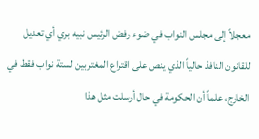معجلاً إلى مجلس النواب في ضوء رفض الرئيس نبيه بري أي تعديل للقانون النافذ حالياً الذي ينص على اقتراع المغتربين لستة نواب فقط في الخارج، علماً أن الحكومة في حال أرسلت مثل هذا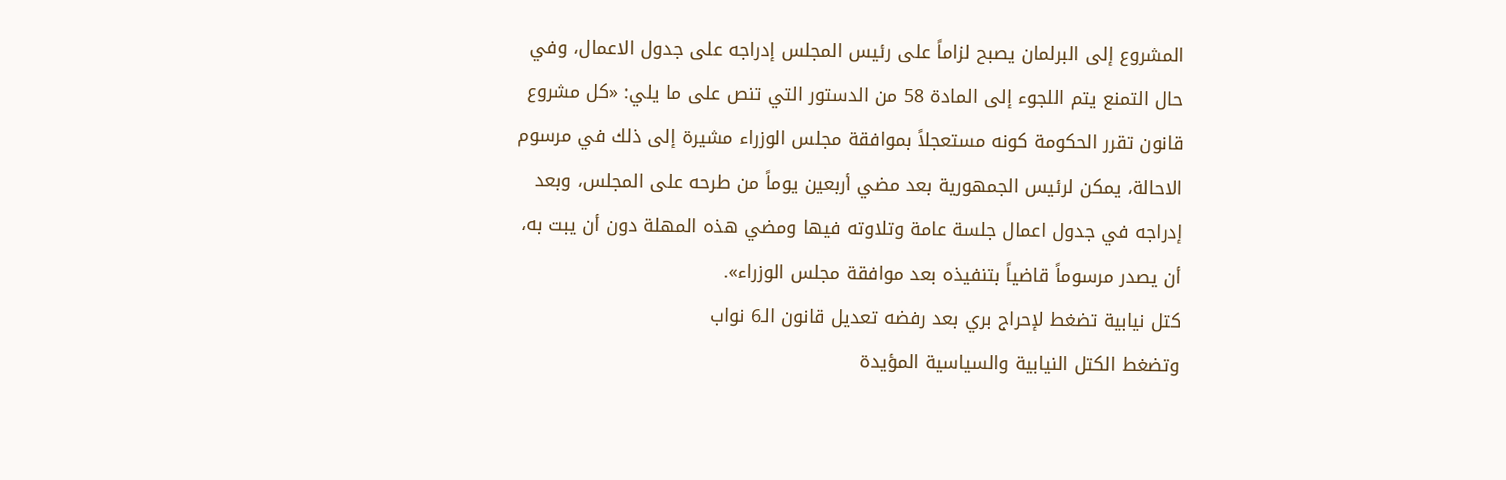المشروع إلى البرلمان يصبح لزاماً على رئيس المجلس إدراجه على جدول الاعمال، وفي حال التمنع يتم اللجوء إلى المادة 58 من الدستور التي تنص على ما يلي: «كل مشروع قانون تقرر الحكومة كونه مستعجلاً بموافقة مجلس الوزراء مشيرة إلى ذلك في مرسوم الاحالة، يمكن لرئيس الجمهورية بعد مضي أربعين يوماً من طرحه على المجلس، وبعد إدراجه في جدول اعمال جلسة عامة وتلاوته فيها ومضي هذه المهلة دون أن يبت به، أن يصدر مرسوماً قاضياً بتنفيذه بعد موافقة مجلس الوزراء».
كتل نيابية تضغط لإحراج بري بعد رفضه تعديل قانون الـ6 نواب
وتضغط الكتل النيابية والسياسية المؤيدة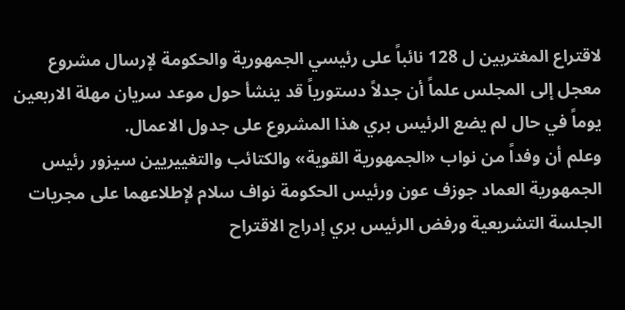لاقتراع المغتربين ل 128 نائباً على رئيسي الجمهورية والحكومة لإرسال مشروع معجل إلى المجلس علماً أن جدلاً دستورياً قد ينشأ حول موعد سريان مهلة الاربعين يوماً في حال لم يضع الرئيس بري هذا المشروع على جدول الاعمال.
وعلم أن وفداً من نواب «الجمهورية القوية» والكتائب والتغييريين سيزور رئيس الجمهورية العماد جوزف عون ورئيس الحكومة نواف سلام لإطلاعهما على مجريات الجلسة التشريعية ورفض الرئيس بري إدراج الاقتراح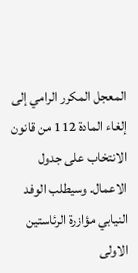المعجل المكرر الرامي إلى إلغاء المادة 112 من قانون الانتخاب على جدول الاعمال. وسيطلب الوفد النيابي مؤازرة الرئاستين الاولى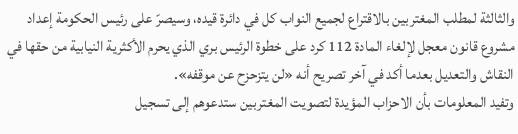والثالثة لمطلب المغتربين بالاقتراع لجميع النواب كل في دائرة قيده، وسيصرّ على رئيس الحكومة إعداد مشروع قانون معجل لإلغاء المادة 112 كرد على خطوة الرئيس بري الذي يحرم الأكثرية النيابية من حقها في النقاش والتعديل بعدما أكد في آخر تصريح أنه «لن يتزحزح عن موقفه».
وتفيد المعلومات بأن الاحزاب المؤيدة لتصويت المغتربين ستدعوهم إلى تسجيل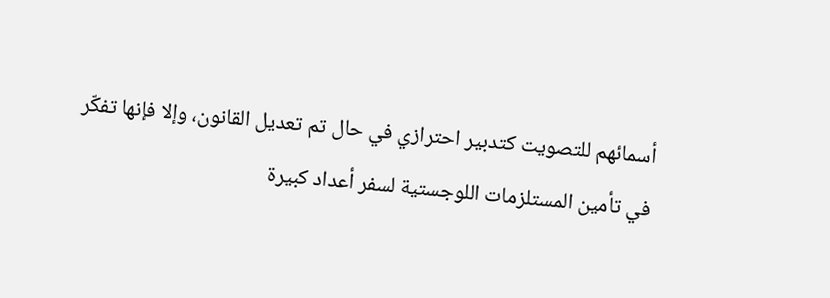أسمائهم للتصويت كتدبير احترازي في حال تم تعديل القانون، وإلا فإنها تفكّر في تأمين المستلزمات اللوجستية لسفر أعداد كبيرة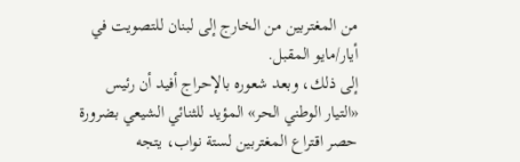من المغتربين من الخارج إلى لبنان للتصويت في أيار/مايو المقبل.
إلى ذلك، وبعد شعوره بالإحراج أفيد أن رئيس «التيار الوطني الحر» المؤيد للثنائي الشيعي بضرورة حصر اقتراع المغتربين لستة نواب، يتجه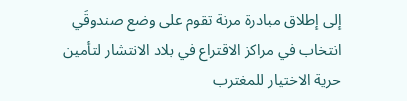إلى إطلاق مبادرة مرنة تقوم على وضع صندوقَي انتخاب في مراكز الاقتراع في بلاد الانتشار لتأمين حرية الاختيار للمغترب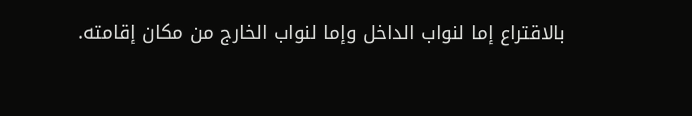بالاقتراع إما لنواب الداخل وإما لنواب الخارج من مكان إقامته.